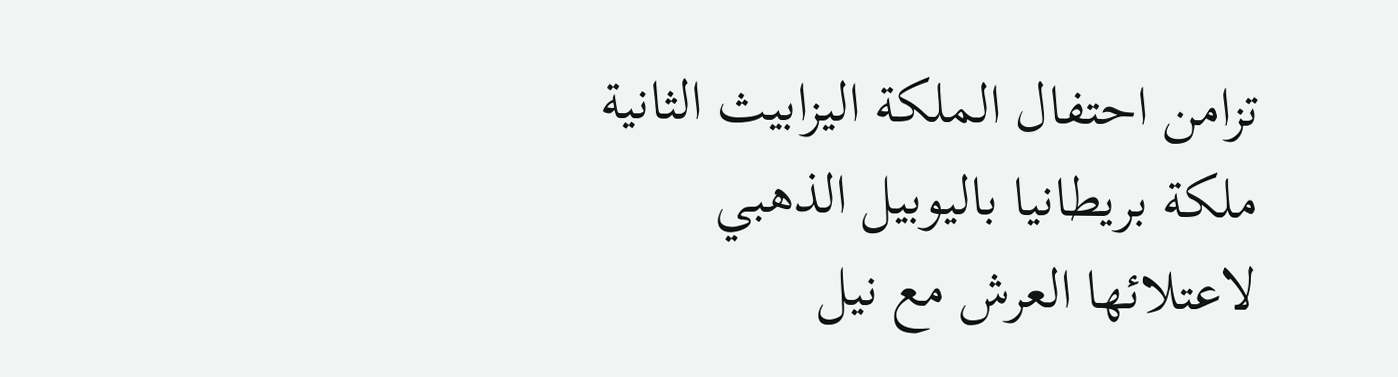تزامن احتفال الملكة اليزابيث الثانية ملكة بريطانيا باليوبيل الذهبي لاعتلائها العرش مع نيل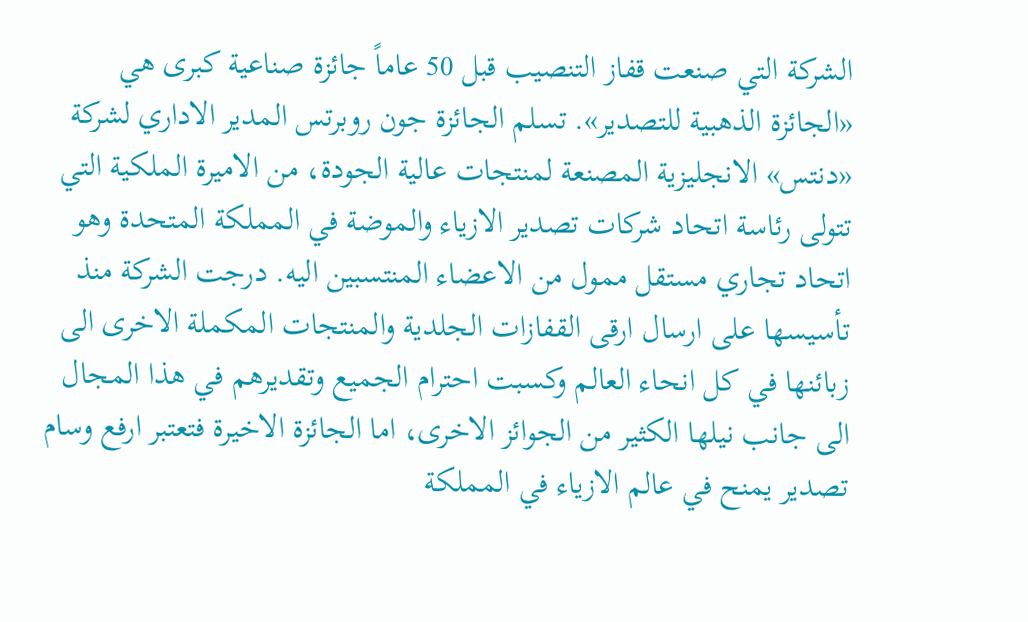الشركة التي صنعت قفاز التنصيب قبل 50 عاماً جائزة صناعية كبرى هي «الجائزة الذهبية للتصدير». تسلم الجائزة جون روبرتس المدير الاداري لشركة «دنتس» الانجليزية المصنعة لمنتجات عالية الجودة، من الاميرة الملكية التي تتولى رئاسة اتحاد شركات تصدير الازياء والموضة في المملكة المتحدة وهو اتحاد تجاري مستقل ممول من الاعضاء المنتسبين اليه. درجت الشركة منذ تأسيسها على ارسال ارقى القفازات الجلدية والمنتجات المكملة الاخرى الى زبائنها في كل انحاء العالم وكسبت احترام الجميع وتقديرهم في هذا المجال الى جانب نيلها الكثير من الجوائز الاخرى، اما الجائزة الاخيرة فتعتبر ارفع وسام تصدير يمنح في عالم الازياء في المملكة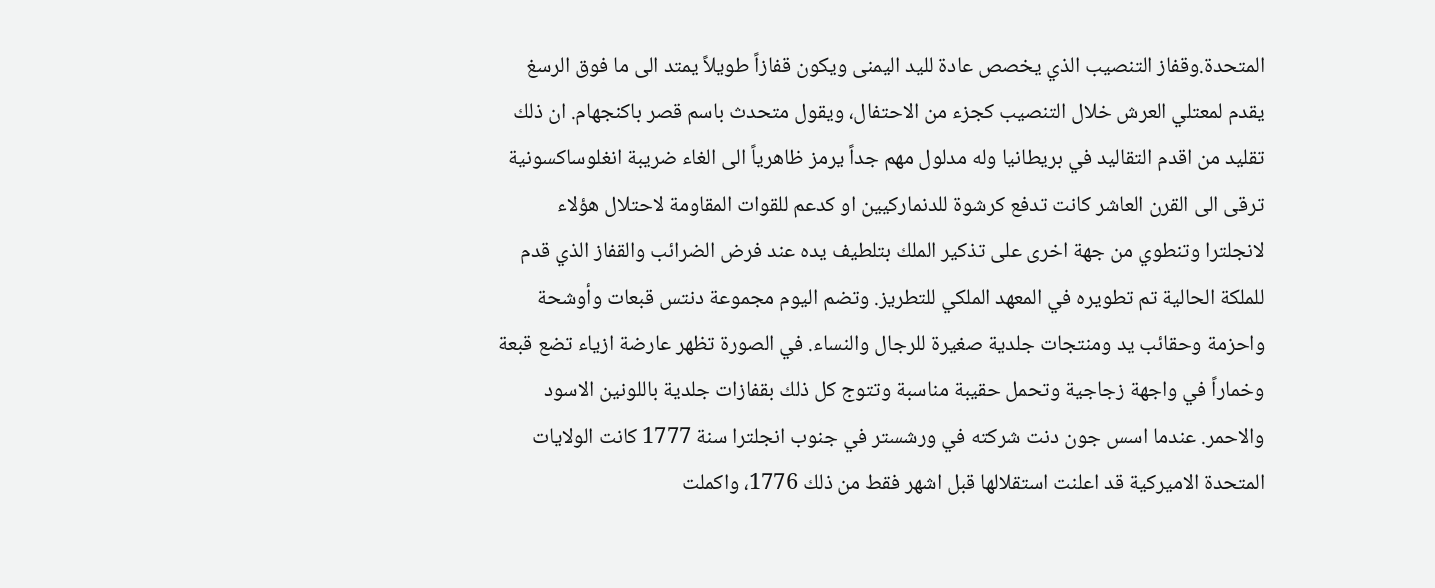المتحدة.وقفاز التنصيب الذي يخصص عادة لليد اليمنى ويكون قفازاً طويلاً يمتد الى ما فوق الرسغ يقدم لمعتلي العرش خلال التنصيب كجزء من الاحتفال، ويقول متحدث باسم قصر باكنجهام. ان ذلك تقليد من اقدم التقاليد في بريطانيا وله مدلول مهم جداً يرمز ظاهرياً الى الغاء ضريبة انغلوساكسونية ترقى الى القرن العاشر كانت تدفع كرشوة للدنماركيين او كدعم للقوات المقاومة لاحتلال هؤلاء لانجلترا وتنطوي من جهة اخرى على تذكير الملك بتلطيف يده عند فرض الضرائب والقفاز الذي قدم للملكة الحالية تم تطويره في المعهد الملكي للتطريز. وتضم اليوم مجموعة دنتس قبعات وأوشحة واحزمة وحقائب يد ومنتجات جلدية صغيرة للرجال والنساء. في الصورة تظهر عارضة ازياء تضع قبعة وخماراً في واجهة زجاجية وتحمل حقيبة مناسبة وتتوج كل ذلك بقفازات جلدية باللونين الاسود والاحمر. عندما اسس جون دنت شركته في ورشستر في جنوب انجلترا سنة 1777 كانت الولايات المتحدة الاميركية قد اعلنت استقلالها قبل اشهر فقط من ذلك 1776، واكملت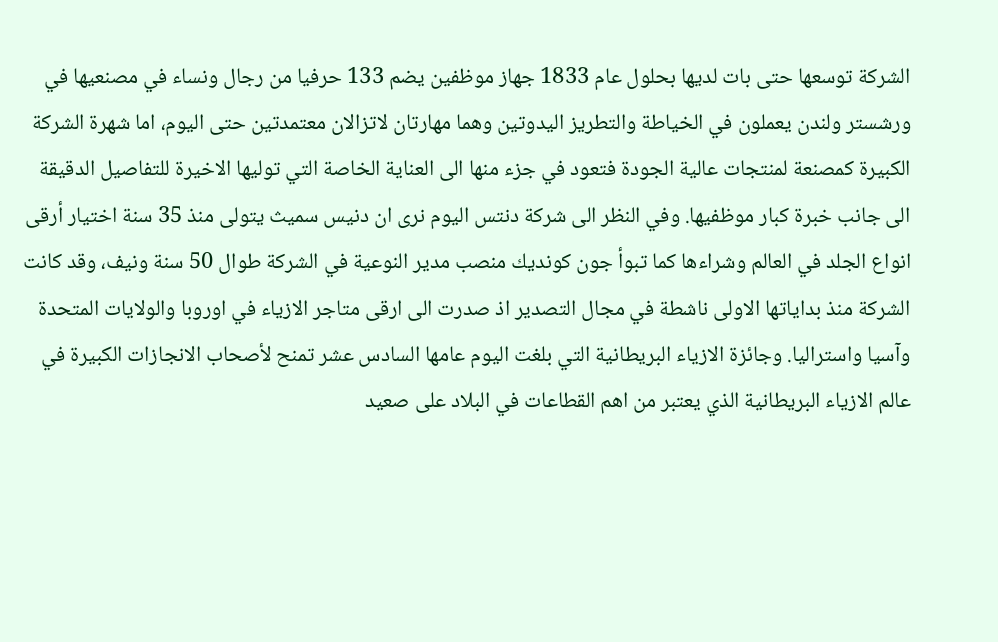الشركة توسعها حتى بات لديها بحلول عام 1833 جهاز موظفين يضم 133 حرفيا من رجال ونساء في مصنعيها في ورشستر ولندن يعملون في الخياطة والتطريز اليدوتين وهما مهارتان لاتزالان معتمدتين حتى اليوم، اما شهرة الشركة الكبيرة كمصنعة لمنتجات عالية الجودة فتعود في جزء منها الى العناية الخاصة التي توليها الاخيرة للتفاصيل الدقيقة الى جانب خبرة كبار موظفيها. وفي النظر الى شركة دنتس اليوم نرى ان دنيس سميث يتولى منذ 35 سنة اختيار أرقى انواع الجلد في العالم وشراءها كما تبوأ جون كونديك منصب مدير النوعية في الشركة طوال 50 سنة ونيف، وقد كانت الشركة منذ بداياتها الاولى ناشطة في مجال التصدير اذ صدرت الى ارقى متاجر الازياء في اوروبا والولايات المتحدة وآسيا واستراليا. وجائزة الازياء البريطانية التي بلغت اليوم عامها السادس عشر تمنح لأصحاب الانجازات الكبيرة في عالم الازياء البريطانية الذي يعتبر من اهم القطاعات في البلاد على صعيد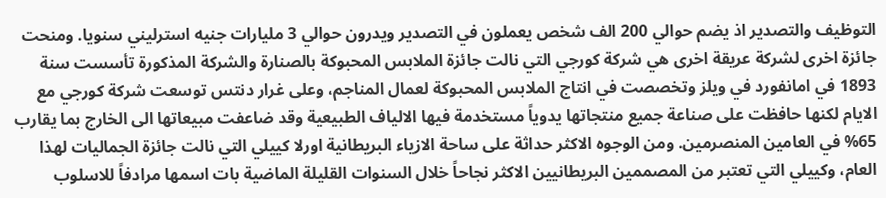التوظيف والتصدير اذ يضم حوالي 200 الف شخص يعملون في التصدير ويدرون حوالي 3 مليارات جنيه استرليني سنويا. ومنحت جائزة اخرى لشركة عريقة اخرى هي شركة كورجي التي نالت جائزة الملابس المحبوكة بالصنارة والشركة المذكورة تأسست سنة 1893 في امانفورد في ويلز وتخصصت في انتاج الملابس المحبوكة لعمال المناجم، وعلى غرار دنتس توسعت شركة كورجي مع الايام لكنها حافظت على صناعة جميع منتجاتها يدوياً مستخدمة فيها الالياف الطبيعية وقد ضاعفت مبيعاتها الى الخارج بما يقارب 65% في العامين المنصرمين. ومن الوجوه الاكثر حداثة على ساحة الازياء البريطانية اورلا كييلي التي نالت جائزة الجماليات لهذا العام، وكييلي التي تعتبر من المصممين البريطانيين الاكثر نجاحاً خلال السنوات القليلة الماضية بات اسمها مرادفاً للاسلوب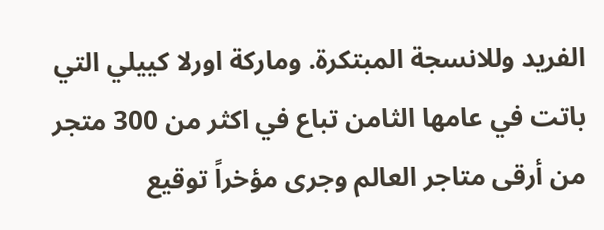الفريد وللانسجة المبتكرة. وماركة اورلا كييلي التي باتت في عامها الثامن تباع في اكثر من 300 متجر من أرقى متاجر العالم وجرى مؤخراً توقيع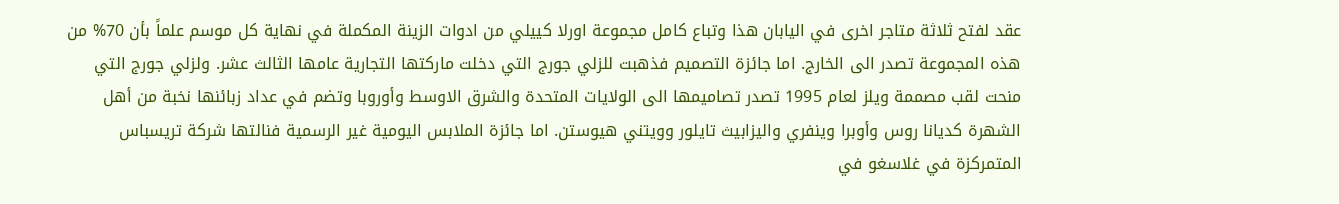عقد لفتح ثلاثة متاجر اخرى في اليابان هذا وتباع كامل مجموعة اورلا كييلي من ادوات الزينة المكملة في نهاية كل موسم علماً بأن 70% من هذه المجموعة تصدر الى الخارج. اما جائزة التصميم فذهبت للزلي جورج التي دخلت ماركتها التجارية عامها الثالث عشر. ولزلي جورج التي منحت لقب مصممة ويلز لعام 1995 تصدر تصاميمها الى الولايات المتحدة والشرق الاوسط وأوروبا وتضم في عداد زبائنها نخبة من أهل الشهرة كديانا روس وأوبرا وينفري واليزابيث تايلور وويتني هيوستن. اما جائزة الملابس اليومية غير الرسمية فنالتها شركة تريسباس المتمركزة في غلاسغو في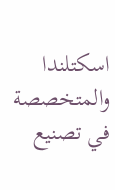اسكتلندا والمتخصصة في تصنيع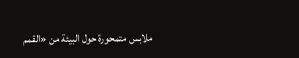ملابس متمحورة حول البيئة من «القمم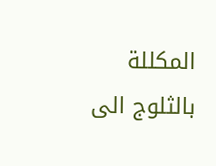المكللة بالثلوج الى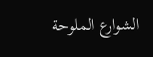الشوارع الملوحة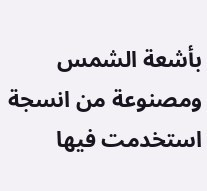بأشعة الشمس ومصنوعة من انسجة استخدمت فيها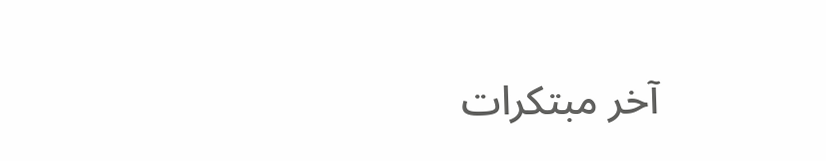آخر مبتكرات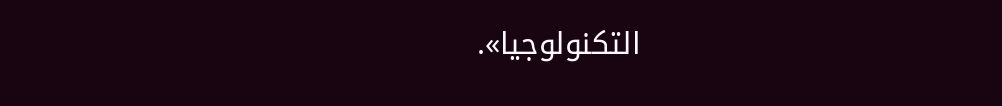التكنولوجيا».